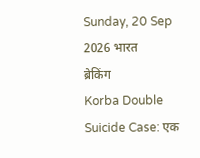Sunday, 20 Sep 2026 भारत
ब्रेकिंग
Korba Double Suicide Case: एक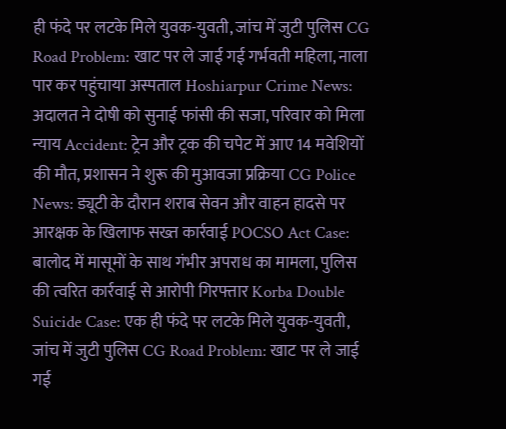ही फंदे पर लटके मिले युवक-युवती, जांच में जुटी पुलिस CG Road Problem: खाट पर ले जाई गई गर्भवती महिला, नाला पार कर पहुंचाया अस्पताल Hoshiarpur Crime News: अदालत ने दोषी को सुनाई फांसी की सजा, परिवार को मिला न्याय Accident: ट्रेन और ट्रक की चपेट में आए 14 मवेशियों की मौत, प्रशासन ने शुरू की मुआवजा प्रक्रिया CG Police News: ड्यूटी के दौरान शराब सेवन और वाहन हादसे पर आरक्षक के खिलाफ सख्त कार्रवाई POCSO Act Case: बालोद में मासूमों के साथ गंभीर अपराध का मामला, पुलिस की त्वरित कार्रवाई से आरोपी गिरफ्तार Korba Double Suicide Case: एक ही फंदे पर लटके मिले युवक-युवती, जांच में जुटी पुलिस CG Road Problem: खाट पर ले जाई गई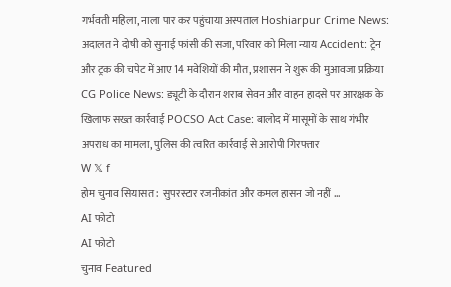गर्भवती महिला, नाला पार कर पहुंचाया अस्पताल Hoshiarpur Crime News: अदालत ने दोषी को सुनाई फांसी की सजा, परिवार को मिला न्याय Accident: ट्रेन और ट्रक की चपेट में आए 14 मवेशियों की मौत, प्रशासन ने शुरू की मुआवजा प्रक्रिया CG Police News: ड्यूटी के दौरान शराब सेवन और वाहन हादसे पर आरक्षक के खिलाफ सख्त कार्रवाई POCSO Act Case: बालोद में मासूमों के साथ गंभीर अपराध का मामला, पुलिस की त्वरित कार्रवाई से आरोपी गिरफ्तार
W 𝕏 f
होम चुनाव सियासत :  सुपरस्टार रजनीकांत और कमल हासन जो नहीं …
AI फोटो
AI फोटो
चुनाव Featured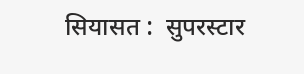सियासत :  सुपरस्टार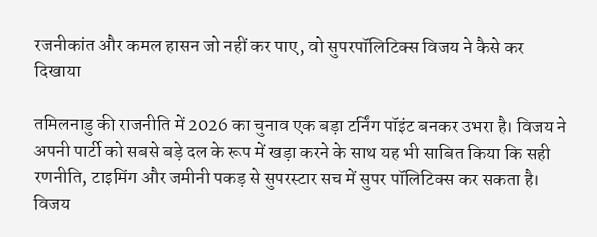रजनीकांत और कमल हासन जो नहीं कर पाए, वो सुपरपॉलिटिक्स विजय ने कैसे कर दिखाया

तमिलनाडु की राजनीति में 2026 का चुनाव एक बड़ा टर्निंग पॉइंट बनकर उभरा है। विजय ने अपनी पार्टी को सबसे बड़े दल के रूप में खड़ा करने के साथ यह भी साबित किया कि सही रणनीति, टाइमिंग और जमीनी पकड़ से सुपरस्टार सच में सुपर पॉलिटिक्स कर सकता है। विजय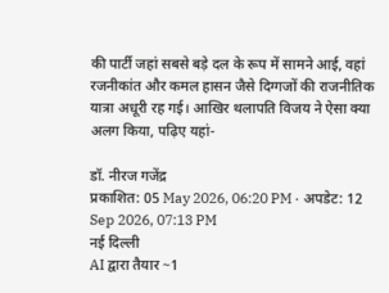की पार्टी जहां सबसे बड़े दल के रूप में सामने आई, वहां रजनीकांत और कमल हासन जैसे दिग्गजों की राजनीतिक यात्रा अधूरी रह गई। आखिर थलापति विजय ने ऐसा क्या अलग किया, पढ़िए यहां-

डॉ. नीरज गजेंद्र
प्रकाशित: 05 May 2026, 06:20 PM · अपडेट: 12 Sep 2026, 07:13 PM
नई दिल्ली
AI द्वारा तैयार ~1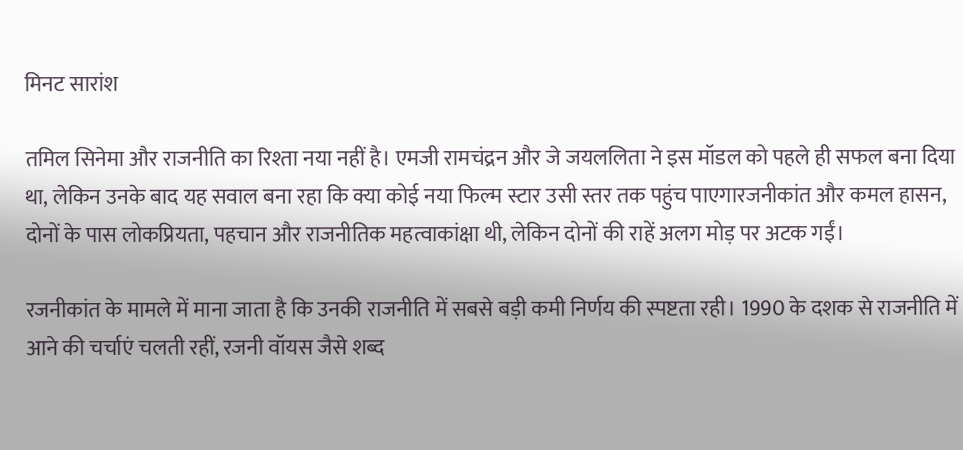मिनट सारांश

तमिल सिनेमा और राजनीति का रिश्ता नया नहीं है। एमजी रामचंद्रन और जे जयललिता ने इस मॉडल को पहले ही सफल बना दिया था, लेकिन उनके बाद यह सवाल बना रहा कि क्या कोई नया फिल्म स्टार उसी स्तर तक पहुंच पाएगारजनीकांत और कमल हासन, दोनों के पास लोकप्रियता, पहचान और राजनीतिक महत्वाकांक्षा थी, लेकिन दोनों की राहें अलग मोड़ पर अटक गईं।

रजनीकांत के मामले में माना जाता है कि उनकी राजनीति में सबसे बड़ी कमी निर्णय की स्पष्टता रही। 1990 के दशक से राजनीति में आने की चर्चाएं चलती रहीं, रजनी वॉयस जैसे शब्द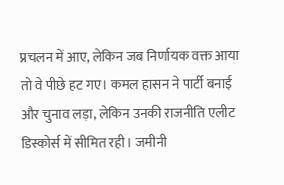प्रचलन में आए, लेकिन जब निर्णायक वक्त आया तो वे पीछे हट गए। कमल हासन ने पार्टी बनाई और चुनाव लड़ा, लेकिन उनकी राजनीति एलीट डिस्कोर्स में सीमित रही। जमीनी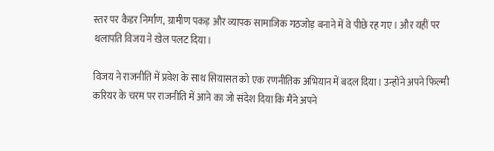स्तर पर कैडर निर्माण, ग्रामीण पकड़ और व्यापक सामाजिक गठजोड़ बनाने में वे पीछे रह गए। और यहीं पर थलापति विजय ने खेल पलट दिया।

विजय ने राजनीति में प्रवेश के साथ सियासत को एक रणनीतिक अभियान में बदल दिया। उन्होंने अपने फिल्मी करियर के चरम पर राजनीति में आने का जो संदेश दिया कि मैंने अपने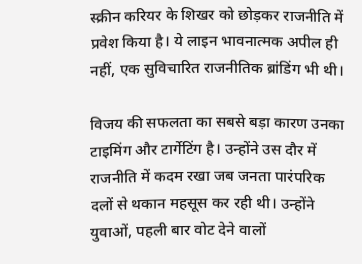स्क्रीन करियर के शिखर को छोड़कर राजनीति में प्रवेश किया है। ये लाइन भावनात्मक अपील ही नहीं, एक सुविचारित राजनीतिक ब्रांडिंग भी थी।

विजय की सफलता का सबसे बड़ा कारण उनका टाइमिंग और टार्गेटिंग है। उन्होंने उस दौर में राजनीति में कदम रखा जब जनता पारंपरिक दलों से थकान महसूस कर रही थी। उन्होंने युवाओं, पहली बार वोट देने वालों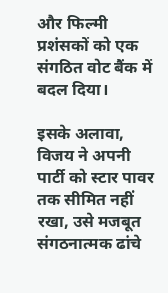और फिल्मी प्रशंसकों को एक संगठित वोट बैंक में बदल दिया।

इसके अलावा, विजय ने अपनी पार्टी को स्टार पावर तक सीमित नहीं रखा, उसे मजबूत संगठनात्मक ढांचे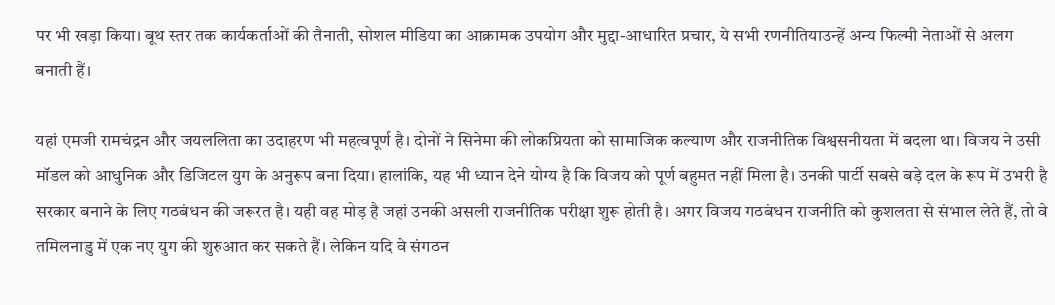पर भी खड़ा किया। बूथ स्तर तक कार्यकर्ताओं की तैनाती, सोशल मीडिया का आक्रामक उपयोग और मुद्दा-आधारित प्रचार, ये सभी रणनीतियाउन्हें अन्य फिल्मी नेताओं से अलग बनाती हैं।

यहां एमजी रामचंद्रन और जयललिता का उदाहरण भी महत्वपूर्ण है। दोनों ने सिनेमा की लोकप्रियता को सामाजिक कल्याण और राजनीतिक विश्वसनीयता में बदला था। विजय ने उसी मॉडल को आधुनिक और डिजिटल युग के अनुरूप बना दिया। हालांकि, यह भी ध्यान देने योग्य है कि विजय को पूर्ण बहुमत नहीं मिला है। उनकी पार्टी सबसे बड़े दल के रूप में उभरी है सरकार बनाने के लिए गठबंधन की जरूरत है। यही वह मोड़ है जहां उनकी असली राजनीतिक परीक्षा शुरू होती है। अगर विजय गठबंधन राजनीति को कुशलता से संभाल लेते हैं, तो वे तमिलनाडु में एक नए युग की शुरुआत कर सकते हैं। लेकिन यदि वे संगठन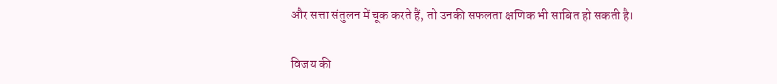और सत्ता संतुलन में चूक करते हैं, तो उनकी सफलता क्षणिक भी साबित हो सकती है।

विजय की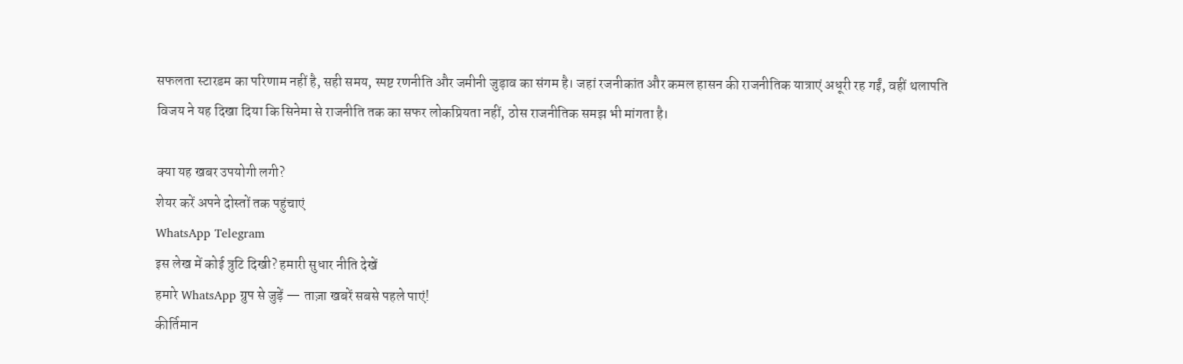सफलता स्टारडम का परिणाम नहीं है, सही समय, स्पष्ट रणनीति और जमीनी जुड़ाव का संगम है। जहां रजनीकांत और कमल हासन की राजनीतिक यात्राएं अधूरी रह गईं, वहीं थलापति विजय ने यह दिखा दिया कि सिनेमा से राजनीति तक का सफर लोकप्रियता नहीं, ठोस राजनीतिक समझ भी मांगता है।

क्या यह खबर उपयोगी लगी?
शेयर करें अपने दोस्तों तक पहुंचाएं
WhatsApp Telegram
इस लेख में कोई त्रुटि दिखी? हमारी सुधार नीति देखें
हमारे WhatsApp ग्रुप से जुड़ें — ताज़ा खबरें सबसे पहले पाएं!
कीर्तिमान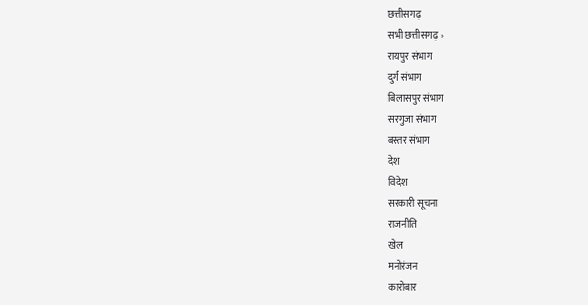छत्तीसगढ़
सभी छत्तीसगढ़ ›
रायपुर संभाग
दुर्ग संभाग
बिलासपुर संभाग
सरगुजा संभाग
बस्तर संभाग
देश
विदेश
सरकारी सूचना
राजनीति
खेल
मनोरंजन
कारोबार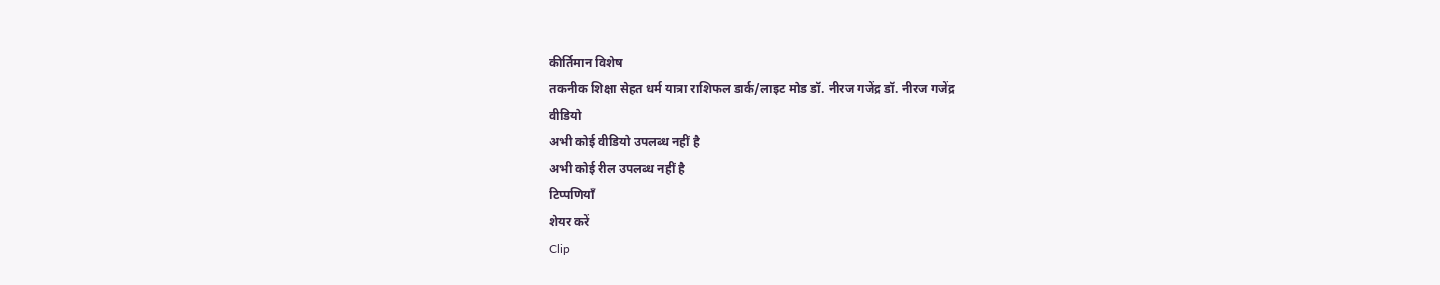कीर्तिमान विशेष
तकनीक शिक्षा सेहत धर्म यात्रा राशिफल डार्क/लाइट मोड डॉ. नीरज गजेंद्र डॉ. नीरज गजेंद्र
वीडियो
अभी कोई वीडियो उपलब्ध नहीं है
अभी कोई रील उपलब्ध नहीं है
टिप्पणियाँ
शेयर करें
Clip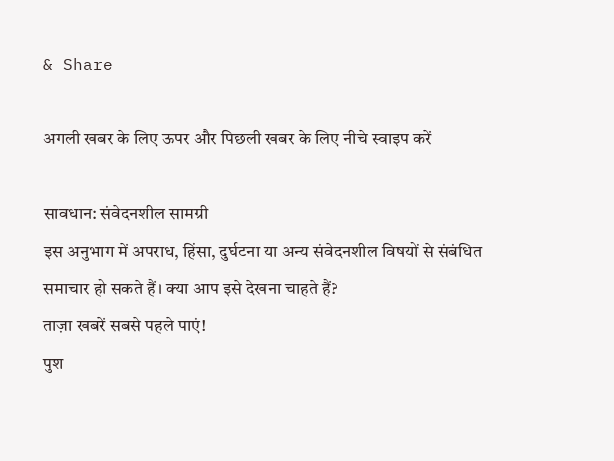& Share

अगली खबर के लिए ऊपर और पिछली खबर के लिए नीचे स्वाइप करें

सावधान: संवेदनशील सामग्री
इस अनुभाग में अपराध, हिंसा, दुर्घटना या अन्य संवेदनशील विषयों से संबंधित समाचार हो सकते हैं। क्या आप इसे देखना चाहते हैं?
ताज़ा खबरें सबसे पहले पाएं!
पुश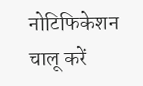नोटिफिकेशन चालू करें